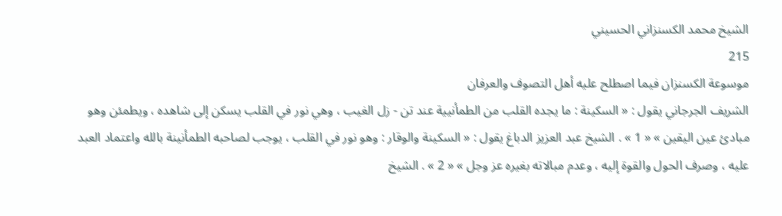الشيخ محمد الكسنزاني الحسيني
215
موسوعة الكسنزان فيما اصطلح عليه أهل التصوف والعرفان
الشريف الجرجاني يقول : « السكينة : ما يجده القلب من الطمأنيية عند تن - زل الغيب ، وهي نور في القلب يسكن إلى شاهده ، ويطمئن وهو مبادئ عين اليقين » « 1 » . الشيخ عبد العزيز الدباغ يقول : « السكينة والوقار : وهو نور في القلب ، يوجب لصاحبه الطمأنينة بالله واعتماد العبد عليه ، وصرف الحول والقوة إليه ، وعدم مبالاته بغيره عز وجل » « 2 » . الشيخ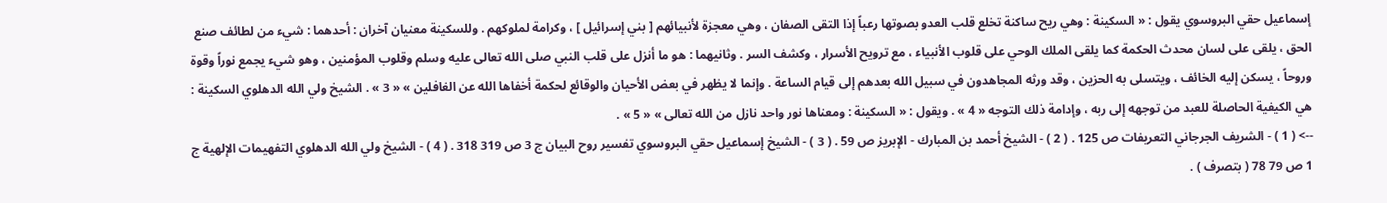إسماعيل حقي البروسوي يقول : « السكينة : وهي ريح ساكنة تخلع قلب العدو بصوتها رعباً إذا التقى الصفان ، وهي معجزة لأنبيائهم [ بني إسرائيل ] ، وكرامة لملوكهم . وللسكينة معنيان آخران : أحدهما : شيء من لطائف صنع الحق ، يلقى على لسان محدث الحكمة كما يلقى الملك الوحي على قلوب الأنبياء ، مع ترويح الأسرار ، وكشف السر . وثانيهما : هو ما أنزل على قلب النبي صلى الله تعالى عليه وسلم وقلوب المؤمنين ، وهو شيء يجمع نوراً وقوة وروحاً ، يسكن إليه الخائف ، ويتسلى به الحزين ، وقد ورثه المجاهدون في سبيل الله بعدهم إلى قيام الساعة . وإنما لا يظهر في بعض الأحيان والوقائع لحكمة أخفاها الله عن الغافلين » « 3 » . الشيخ ولي الله الدهلوي السكينة : هي الكيفية الحاصلة للعبد من توجهه إلى ربه ، وإدامة ذلك التوجه « 4 » . ويقول : « السكينة : ومعناها نور واحد نازل من الله تعالى » « 5 » .
--> ( 1 ) - الشريف الجرجاني التعريفات ص 125 . ( 2 ) - الشيخ أحمد بن المبارك - الإبريز ص 59 . ( 3 ) - الشيخ إسماعيل حقي البروسوي تفسير روح البيان ج 3 ص 319 318 . ( 4 ) - الشيخ ولي الله الدهلوي التفهيمات الإلهية ج 1 ص 79 78 ( بتصرف ) .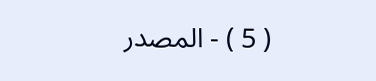( 5 ) - المصدر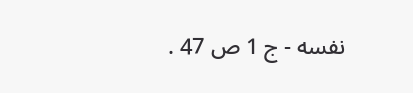نفسه - ج 1 ص 47 .